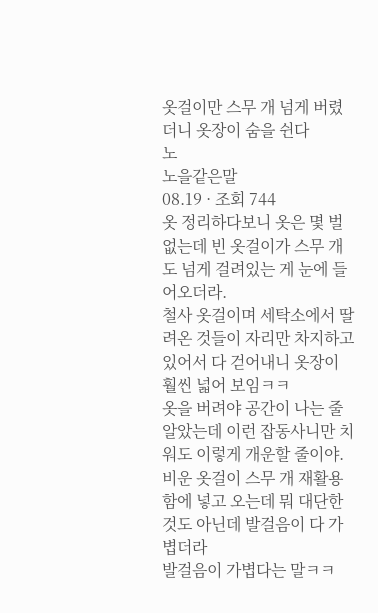옷걸이만 스무 개 넘게 버렸더니 옷장이 숨을 쉰다
노
노을같은말
08.19 · 조회 744
옷 정리하다보니 옷은 몇 벌 없는데 빈 옷걸이가 스무 개도 넘게 걸려있는 게 눈에 들어오더라.
철사 옷걸이며 세탁소에서 딸려온 것들이 자리만 차지하고 있어서 다 걷어내니 옷장이 훨씬 넓어 보임ㅋㅋ
옷을 버려야 공간이 나는 줄 알았는데 이런 잡동사니만 치워도 이렇게 개운할 줄이야.
비운 옷걸이 스무 개 재활용함에 넣고 오는데 뭐 대단한 것도 아닌데 발걸음이 다 가볍더라
발걸음이 가볍다는 말ㅋㅋ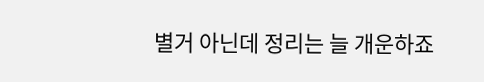별거 아닌데 정리는 늘 개운하죠